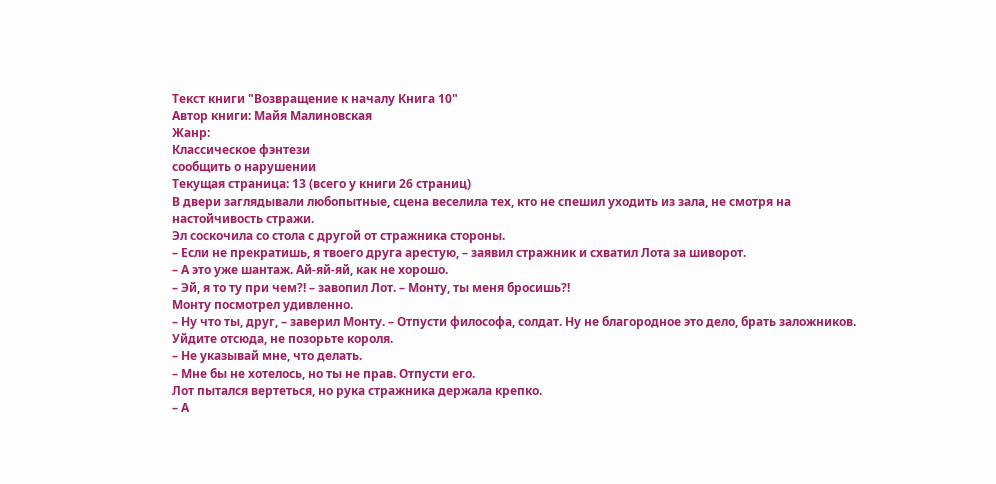Текст книги "Возвращение к началу Книга 10"
Автор книги: Майя Малиновская
Жанр:
Классическое фэнтези
сообщить о нарушении
Текущая страница: 13 (всего у книги 26 страниц)
В двери заглядывали любопытные, сцена веселила тех, кто не спешил уходить из зала, не смотря на настойчивость стражи.
Эл соскочила со стола с другой от стражника стороны.
– Если не прекратишь, я твоего друга арестую, – заявил стражник и схватил Лота за шиворот.
– А это уже шантаж. Ай-яй-яй, как не хорошо.
– Эй, я то ту при чем?! – завопил Лот. – Монту, ты меня бросишь?!
Монту посмотрел удивленно.
– Ну что ты, друг, – заверил Монту. – Отпусти философа, солдат. Ну не благородное это дело, брать заложников. Уйдите отсюда, не позорьте короля.
– Не указывай мне, что делать.
– Мне бы не хотелось, но ты не прав. Отпусти его.
Лот пытался вертеться, но рука стражника держала крепко.
– А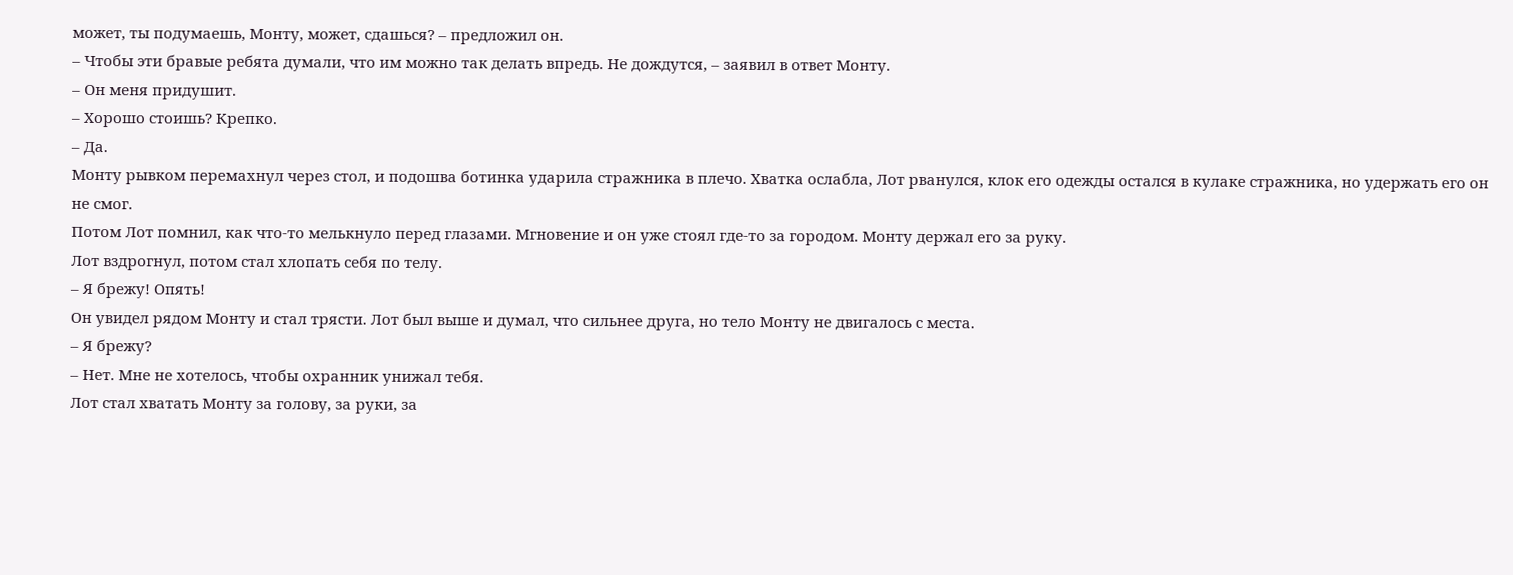может, ты подумаешь, Монту, может, сдашься? – предложил он.
– Чтобы эти бравые ребята думали, что им можно так делать впредь. Не дождутся, – заявил в ответ Монту.
– Он меня придушит.
– Хорошо стоишь? Крепко.
– Да.
Монту рывком перемахнул через стол, и подошва ботинка ударила стражника в плечо. Хватка ослабла, Лот рванулся, клок его одежды остался в кулаке стражника, но удержать его он не смог.
Потом Лот помнил, как что-то мелькнуло перед глазами. Мгновение и он уже стоял где-то за городом. Монту держал его за руку.
Лот вздрогнул, потом стал хлопать себя по телу.
– Я брежу! Опять!
Он увидел рядом Монту и стал трясти. Лот был выше и думал, что сильнее друга, но тело Монту не двигалось с места.
– Я брежу?
– Нет. Мне не хотелось, чтобы охранник унижал тебя.
Лот стал хватать Монту за голову, за руки, за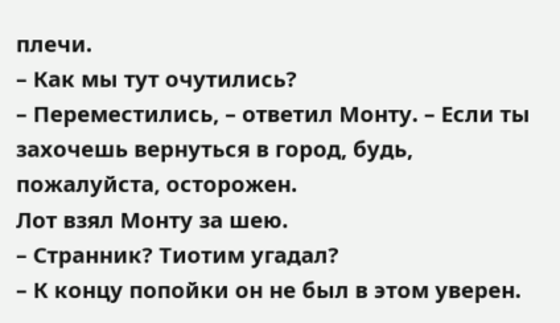плечи.
– Как мы тут очутились?
– Переместились, – ответил Монту. – Если ты захочешь вернуться в город, будь, пожалуйста, осторожен.
Лот взял Монту за шею.
– Странник? Тиотим угадал?
– К концу попойки он не был в этом уверен.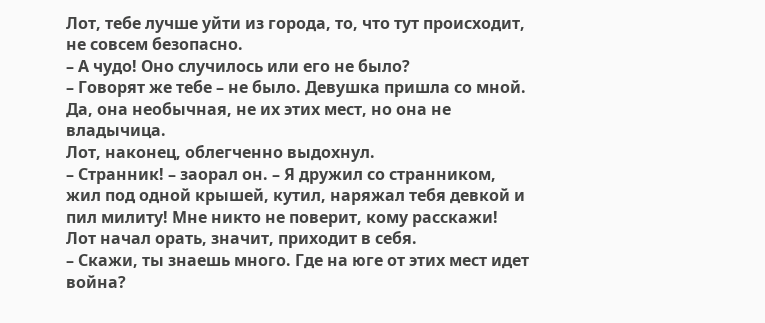Лот, тебе лучше уйти из города, то, что тут происходит, не совсем безопасно.
– А чудо! Оно случилось или его не было?
– Говорят же тебе – не было. Девушка пришла со мной. Да, она необычная, не их этих мест, но она не владычица.
Лот, наконец, облегченно выдохнул.
– Странник! – заорал он. – Я дружил со странником, жил под одной крышей, кутил, наряжал тебя девкой и пил милиту! Мне никто не поверит, кому расскажи!
Лот начал орать, значит, приходит в себя.
– Скажи, ты знаешь много. Где на юге от этих мест идет война?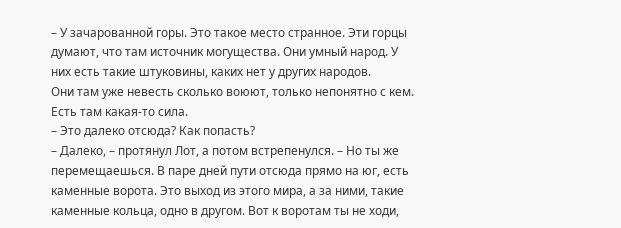– У зачарованной горы. Это такое место странное. Эти горцы думают, что там источник могущества. Они умный народ. У них есть такие штуковины, каких нет у других народов.
Они там уже невесть сколько воюют, только непонятно с кем. Есть там какая-то сила.
– Это далеко отсюда? Как попасть?
– Далеко, – протянул Лот, а потом встрепенулся. – Но ты же перемещаешься. В паре дней пути отсюда прямо на юг, есть каменные ворота. Это выход из этого мира, а за ними, такие каменные кольца, одно в другом. Вот к воротам ты не ходи,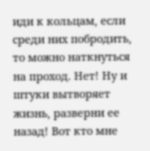иди к кольцам, если среди них побродить, то можно наткнуться на проход. Нет! Ну и штуки вытворяет жизнь, разверни ее назад! Вот кто мне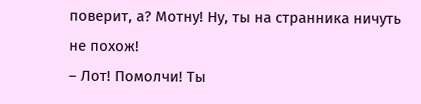поверит, а? Мотну! Ну, ты на странника ничуть не похож!
– Лот! Помолчи! Ты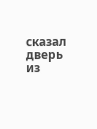сказал дверь из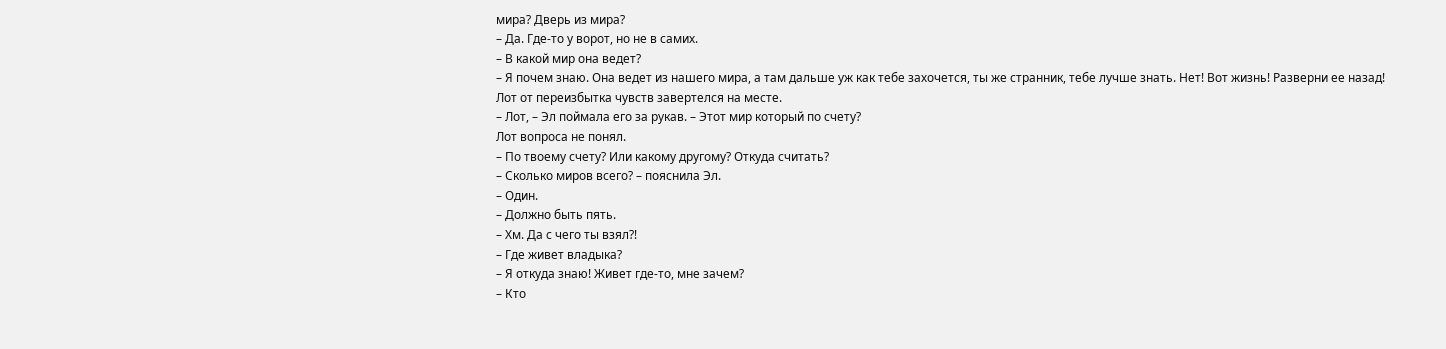мира? Дверь из мира?
– Да. Где-то у ворот, но не в самих.
– В какой мир она ведет?
– Я почем знаю. Она ведет из нашего мира, а там дальше уж как тебе захочется, ты же странник, тебе лучше знать. Нет! Вот жизнь! Разверни ее назад!
Лот от переизбытка чувств завертелся на месте.
– Лот, – Эл поймала его за рукав. – Этот мир который по счету?
Лот вопроса не понял.
– По твоему счету? Или какому другому? Откуда считать?
– Сколько миров всего? – пояснила Эл.
– Один.
– Должно быть пять.
– Хм. Да с чего ты взял?!
– Где живет владыка?
– Я откуда знаю! Живет где-то, мне зачем?
– Кто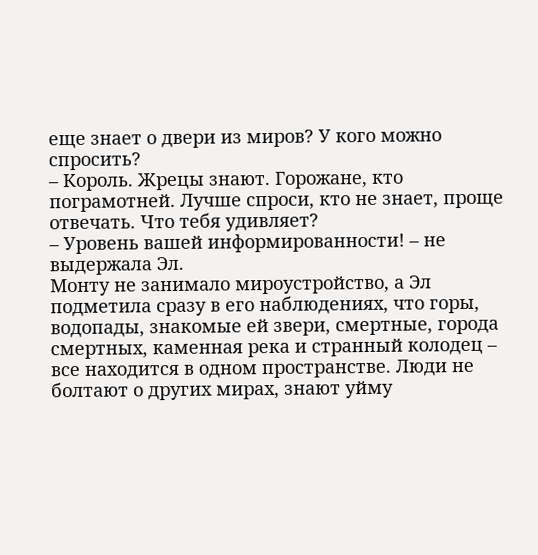еще знает о двери из миров? У кого можно спросить?
– Король. Жрецы знают. Горожане, кто пограмотней. Лучше спроси, кто не знает, проще отвечать. Что тебя удивляет?
– Уровень вашей информированности! – не выдержала Эл.
Монту не занимало мироустройство, а Эл подметила сразу в его наблюдениях, что горы, водопады, знакомые ей звери, смертные, города смертных, каменная река и странный колодец – все находится в одном пространстве. Люди не болтают о других мирах, знают уйму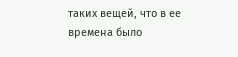таких вещей, что в ее времена было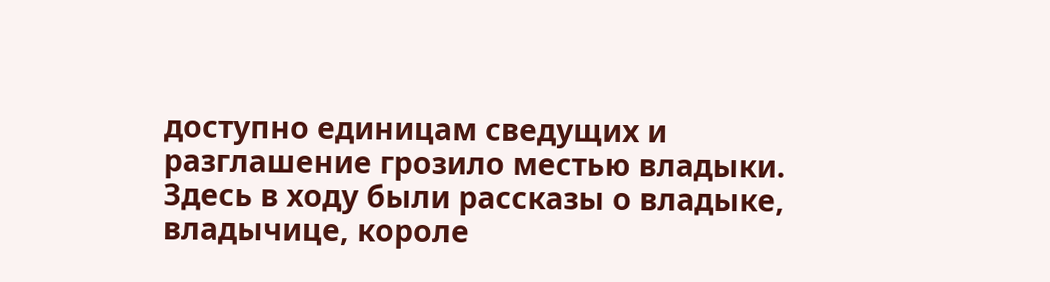доступно единицам сведущих и разглашение грозило местью владыки. Здесь в ходу были рассказы о владыке, владычице, короле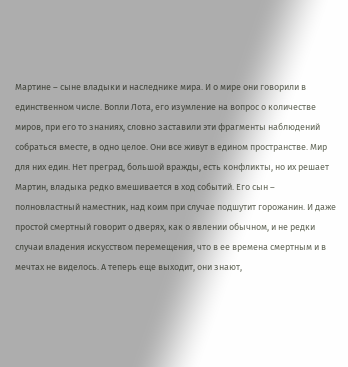Мартине – сыне владыки и наследнике мира. И о мире они говорили в единственном числе. Вопли Лота, его изумление на вопрос о количестве миров, при его то знаниях, словно заставили эти фрагменты наблюдений собраться вместе, в одно целое. Они все живут в едином пространстве. Мир для них един. Нет преград, большой вражды, есть конфликты, но их решает Мартин, владыка редко вмешивается в ход событий. Его сын – полновластный наместник, над коим при случае подшутит горожанин. И даже простой смертный говорит о дверях, как о явлении обычном, и не редки случаи владения искусством перемещения, что в ее времена смертным и в мечтах не виделось. А теперь еще выходит, они знают,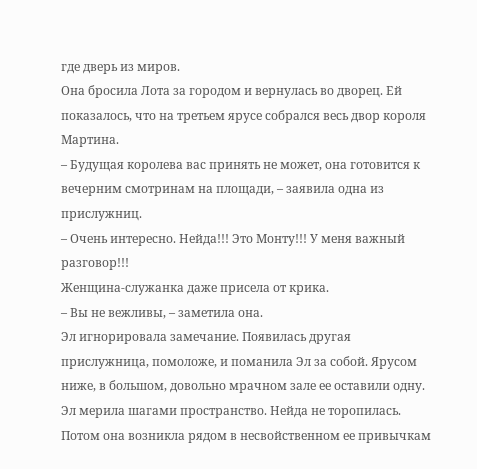где дверь из миров.
Она бросила Лота за городом и вернулась во дворец. Ей показалось, что на третьем ярусе собрался весь двор короля Мартина.
– Будущая королева вас принять не может, она готовится к вечерним смотринам на площади, – заявила одна из прислужниц.
– Очень интересно. Нейда!!! Это Монту!!! У меня важный разговор!!!
Женщина-служанка даже присела от крика.
– Вы не вежливы, – заметила она.
Эл игнорировала замечание. Появилась другая прислужница, помоложе, и поманила Эл за собой. Ярусом ниже, в большом, довольно мрачном зале ее оставили одну. Эл мерила шагами пространство. Нейда не торопилась. Потом она возникла рядом в несвойственном ее привычкам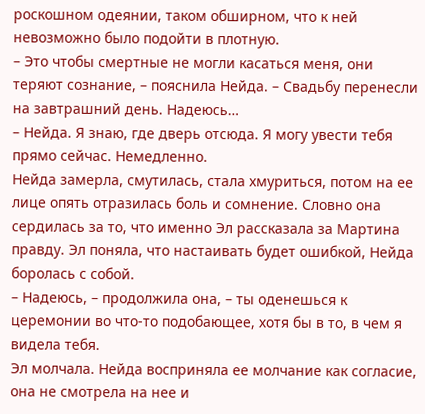роскошном одеянии, таком обширном, что к ней невозможно было подойти в плотную.
– Это чтобы смертные не могли касаться меня, они теряют сознание, – пояснила Нейда. – Свадьбу перенесли на завтрашний день. Надеюсь…
– Нейда. Я знаю, где дверь отсюда. Я могу увести тебя прямо сейчас. Немедленно.
Нейда замерла, смутилась, стала хмуриться, потом на ее лице опять отразилась боль и сомнение. Словно она сердилась за то, что именно Эл рассказала за Мартина правду. Эл поняла, что настаивать будет ошибкой, Нейда боролась с собой.
– Надеюсь, – продолжила она, – ты оденешься к церемонии во что-то подобающее, хотя бы в то, в чем я видела тебя.
Эл молчала. Нейда восприняла ее молчание как согласие, она не смотрела на нее и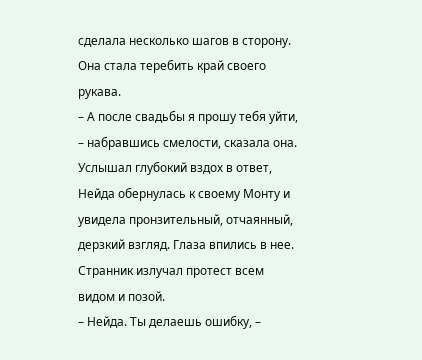сделала несколько шагов в сторону. Она стала теребить край своего рукава.
– А после свадьбы я прошу тебя уйти, – набравшись смелости, сказала она.
Услышал глубокий вздох в ответ, Нейда обернулась к своему Монту и увидела пронзительный, отчаянный, дерзкий взгляд. Глаза впились в нее. Странник излучал протест всем видом и позой.
– Нейда. Ты делаешь ошибку, –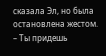сказала Эл, но была остановлена жестом.
– Ты придешь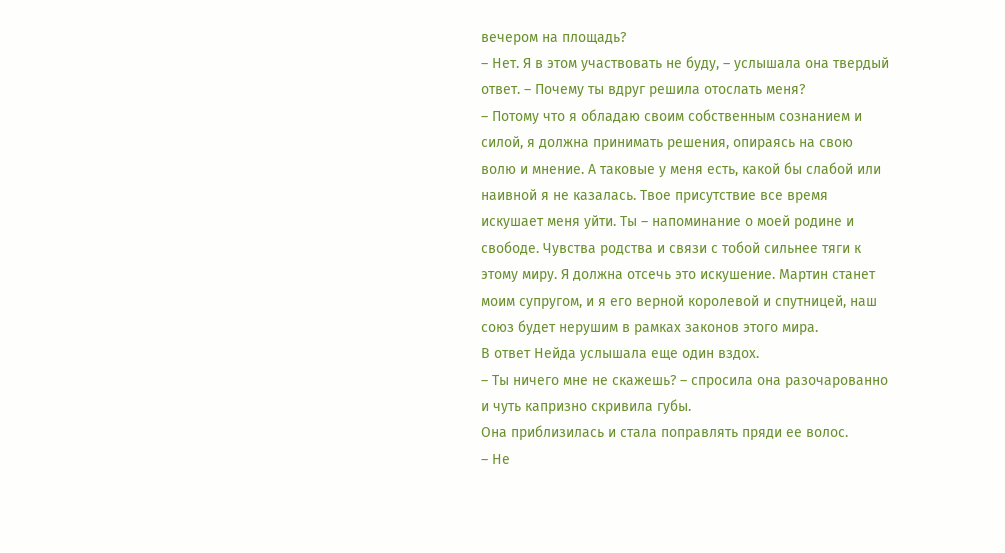вечером на площадь?
– Нет. Я в этом участвовать не буду, – услышала она твердый ответ. – Почему ты вдруг решила отослать меня?
– Потому что я обладаю своим собственным сознанием и силой, я должна принимать решения, опираясь на свою волю и мнение. А таковые у меня есть, какой бы слабой или наивной я не казалась. Твое присутствие все время искушает меня уйти. Ты – напоминание о моей родине и свободе. Чувства родства и связи с тобой сильнее тяги к этому миру. Я должна отсечь это искушение. Мартин станет моим супругом, и я его верной королевой и спутницей, наш союз будет нерушим в рамках законов этого мира.
В ответ Нейда услышала еще один вздох.
– Ты ничего мне не скажешь? – спросила она разочарованно и чуть капризно скривила губы.
Она приблизилась и стала поправлять пряди ее волос.
– Не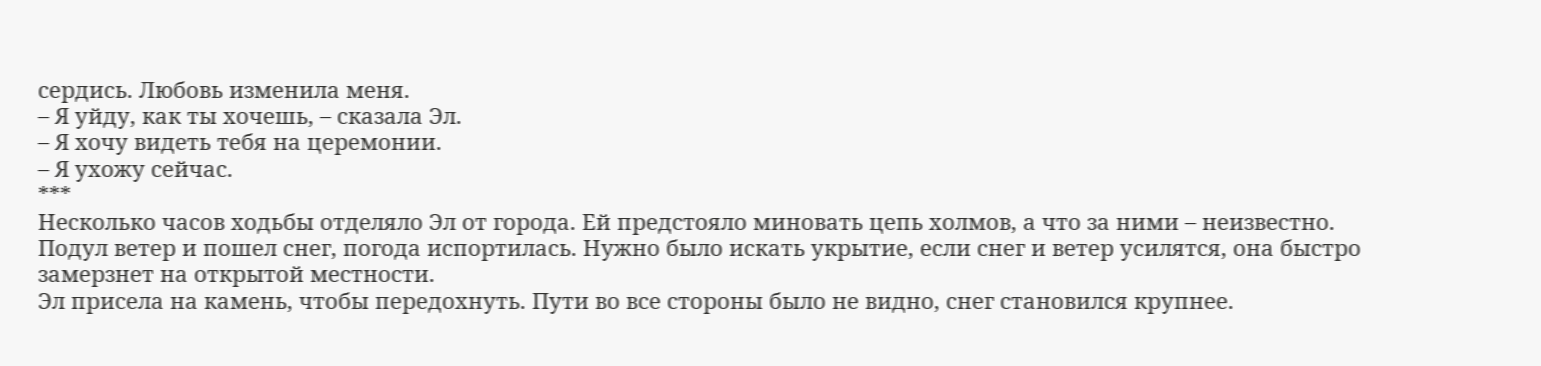сердись. Любовь изменила меня.
– Я уйду, как ты хочешь, – сказала Эл.
– Я хочу видеть тебя на церемонии.
– Я ухожу сейчас.
***
Несколько часов ходьбы отделяло Эл от города. Ей предстояло миновать цепь холмов, а что за ними – неизвестно.
Подул ветер и пошел снег, погода испортилась. Нужно было искать укрытие, если снег и ветер усилятся, она быстро замерзнет на открытой местности.
Эл присела на камень, чтобы передохнуть. Пути во все стороны было не видно, снег становился крупнее.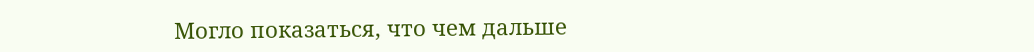Могло показаться, что чем дальше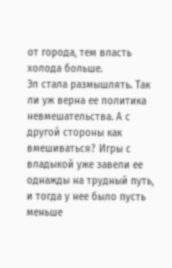от города, тем власть холода больше.
Эл стала размышлять. Так ли уж верна ее политика невмешательства. А с другой стороны как вмешиваться? Игры с владыкой уже завели ее однажды на трудный путь, и тогда у нее было пусть меньше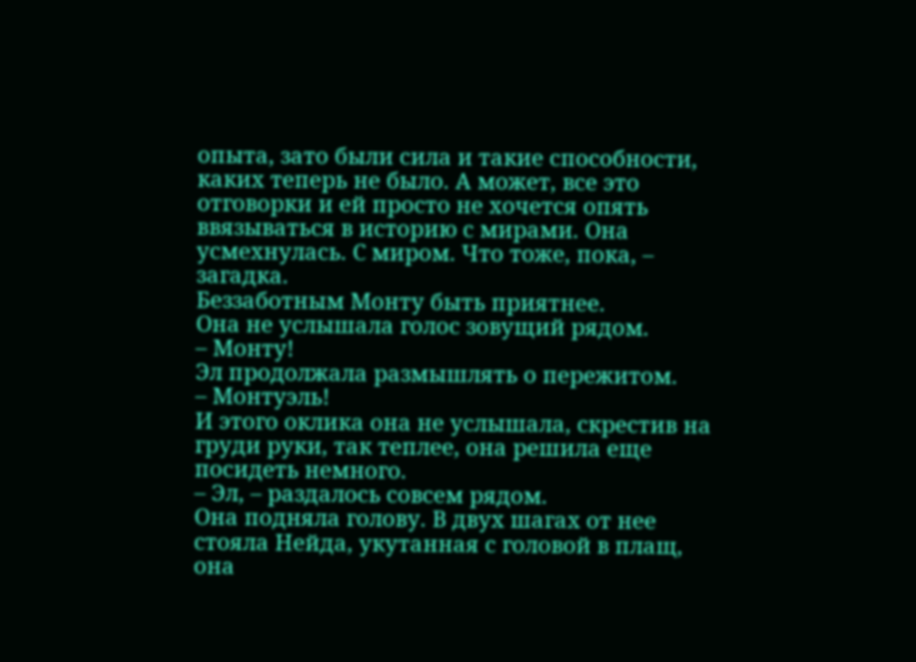опыта, зато были сила и такие способности, каких теперь не было. А может, все это отговорки и ей просто не хочется опять ввязываться в историю с мирами. Она усмехнулась. С миром. Что тоже, пока, – загадка.
Беззаботным Монту быть приятнее.
Она не услышала голос зовущий рядом.
– Монту!
Эл продолжала размышлять о пережитом.
– Монтуэль!
И этого оклика она не услышала, скрестив на груди руки, так теплее, она решила еще посидеть немного.
– Эл, – раздалось совсем рядом.
Она подняла голову. В двух шагах от нее стояла Нейда, укутанная с головой в плащ, она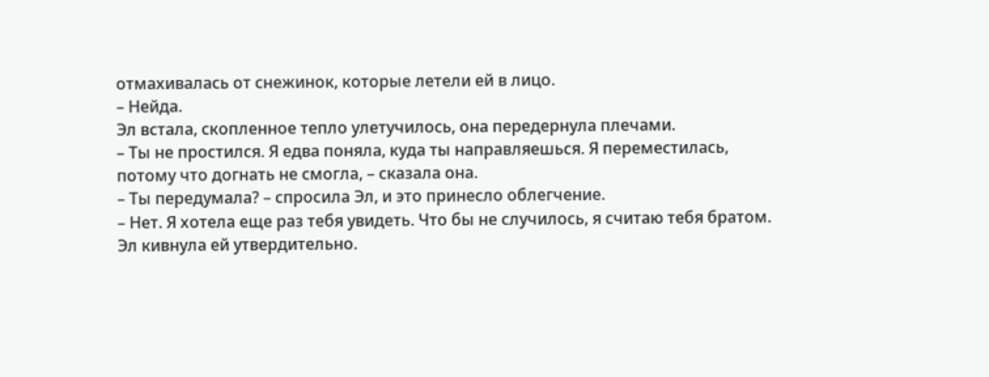отмахивалась от снежинок, которые летели ей в лицо.
– Нейда.
Эл встала, скопленное тепло улетучилось, она передернула плечами.
– Ты не простился. Я едва поняла, куда ты направляешься. Я переместилась, потому что догнать не смогла, – сказала она.
– Ты передумала? – спросила Эл, и это принесло облегчение.
– Нет. Я хотела еще раз тебя увидеть. Что бы не случилось, я считаю тебя братом.
Эл кивнула ей утвердительно.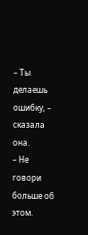– Ты делаешь ошибку, – сказала она.
– Не говори больше об этом.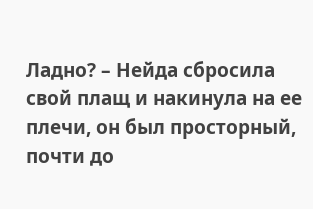Ладно? – Нейда сбросила свой плащ и накинула на ее плечи, он был просторный, почти до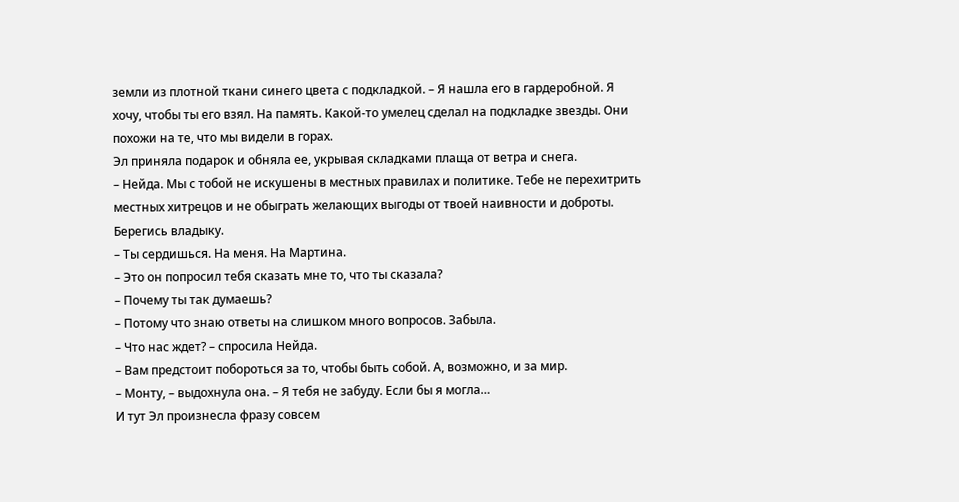земли из плотной ткани синего цвета с подкладкой. – Я нашла его в гардеробной. Я хочу, чтобы ты его взял. На память. Какой-то умелец сделал на подкладке звезды. Они похожи на те, что мы видели в горах.
Эл приняла подарок и обняла ее, укрывая складками плаща от ветра и снега.
– Нейда. Мы с тобой не искушены в местных правилах и политике. Тебе не перехитрить местных хитрецов и не обыграть желающих выгоды от твоей наивности и доброты. Берегись владыку.
– Ты сердишься. На меня. На Мартина.
– Это он попросил тебя сказать мне то, что ты сказала?
– Почему ты так думаешь?
– Потому что знаю ответы на слишком много вопросов. Забыла.
– Что нас ждет? – спросила Нейда.
– Вам предстоит побороться за то, чтобы быть собой. А, возможно, и за мир.
– Монту, – выдохнула она. – Я тебя не забуду. Если бы я могла…
И тут Эл произнесла фразу совсем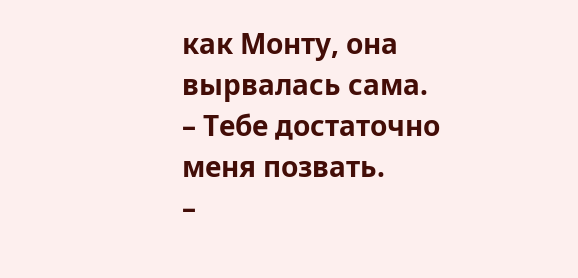как Монту, она вырвалась сама.
– Тебе достаточно меня позвать.
–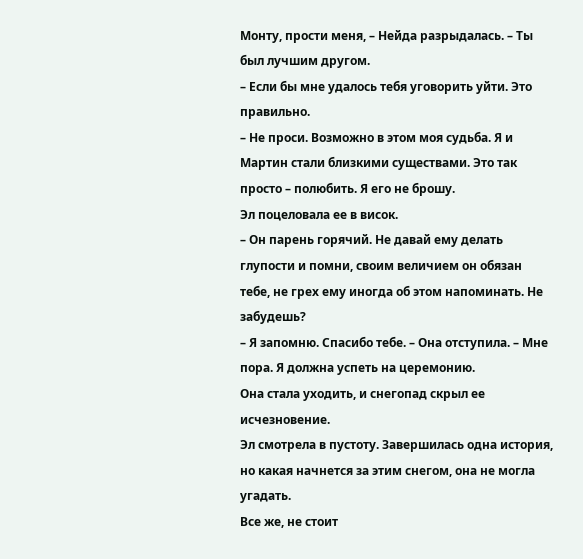Монту, прости меня, – Нейда разрыдалась. – Ты был лучшим другом.
– Если бы мне удалось тебя уговорить уйти. Это правильно.
– Не проси. Возможно в этом моя судьба. Я и Мартин стали близкими существами. Это так просто – полюбить. Я его не брошу.
Эл поцеловала ее в висок.
– Он парень горячий. Не давай ему делать глупости и помни, своим величием он обязан тебе, не грех ему иногда об этом напоминать. Не забудешь?
– Я запомню. Спасибо тебе. – Она отступила. – Мне пора. Я должна успеть на церемонию.
Она стала уходить, и снегопад скрыл ее исчезновение.
Эл смотрела в пустоту. Завершилась одна история, но какая начнется за этим снегом, она не могла угадать.
Все же, не стоит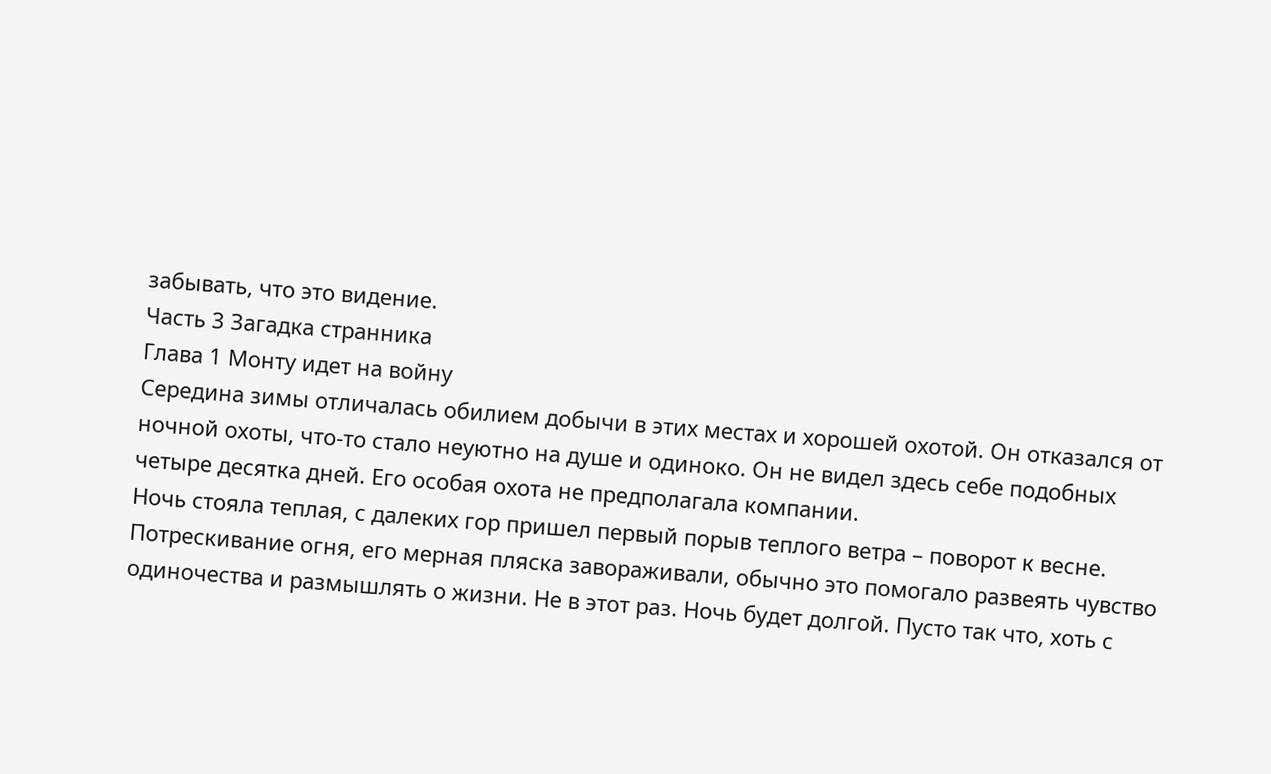забывать, что это видение.
Часть 3 Загадка странника
Глава 1 Монту идет на войну
Середина зимы отличалась обилием добычи в этих местах и хорошей охотой. Он отказался от ночной охоты, что-то стало неуютно на душе и одиноко. Он не видел здесь себе подобных четыре десятка дней. Его особая охота не предполагала компании.
Ночь стояла теплая, с далеких гор пришел первый порыв теплого ветра – поворот к весне. Потрескивание огня, его мерная пляска завораживали, обычно это помогало развеять чувство одиночества и размышлять о жизни. Не в этот раз. Ночь будет долгой. Пусто так что, хоть с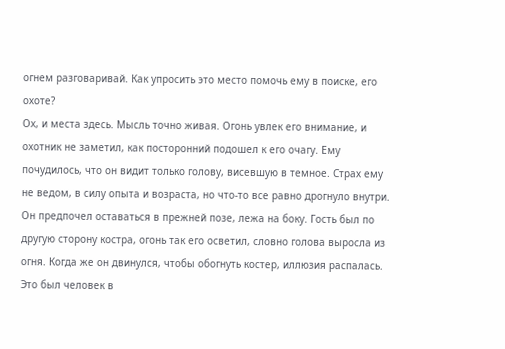огнем разговаривай. Как упросить это место помочь ему в поиске, его охоте?
Ох, и места здесь. Мысль точно живая. Огонь увлек его внимание, и охотник не заметил, как посторонний подошел к его очагу. Ему почудилось, что он видит только голову, висевшую в темное. Страх ему не ведом, в силу опыта и возраста, но что-то все равно дрогнуло внутри. Он предпочел оставаться в прежней позе, лежа на боку. Гость был по другую сторону костра, огонь так его осветил, словно голова выросла из огня. Когда же он двинулся, чтобы обогнуть костер, иллюзия распалась. Это был человек в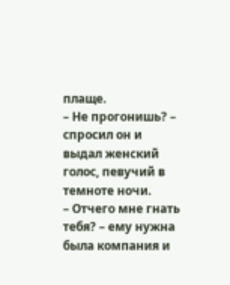плаще.
– Не прогонишь? – спросил он и выдал женский голос, певучий в темноте ночи.
– Отчего мне гнать тебя? – ему нужна была компания и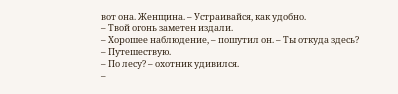вот она. Женщина. – Устраивайся, как удобно.
– Твой огонь заметен издали.
– Хорошее наблюдение, – пошутил он. – Ты откуда здесь?
– Путешествую.
– По лесу? – охотник удивился.
–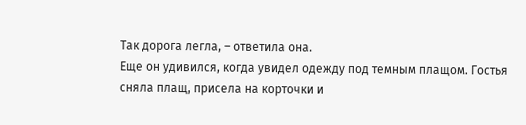Так дорога легла, – ответила она.
Еще он удивился, когда увидел одежду под темным плащом. Гостья сняла плащ, присела на корточки и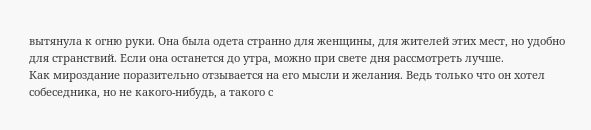вытянула к огню руки. Она была одета странно для женщины, для жителей этих мест, но удобно для странствий. Если она останется до утра, можно при свете дня рассмотреть лучше.
Как мироздание поразительно отзывается на его мысли и желания. Ведь только что он хотел собеседника, но не какого-нибудь, а такого с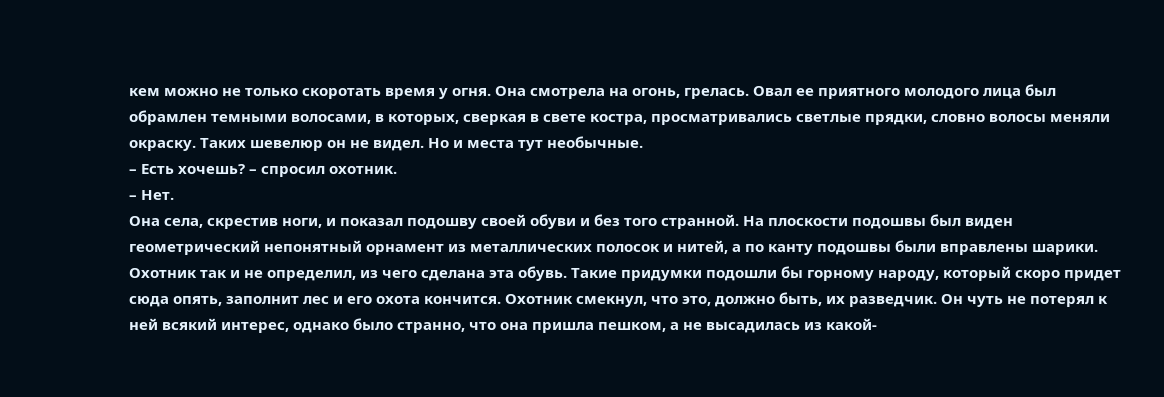кем можно не только скоротать время у огня. Она смотрела на огонь, грелась. Овал ее приятного молодого лица был обрамлен темными волосами, в которых, сверкая в свете костра, просматривались светлые прядки, словно волосы меняли окраску. Таких шевелюр он не видел. Но и места тут необычные.
– Есть хочешь? – спросил охотник.
– Нет.
Она села, скрестив ноги, и показал подошву своей обуви и без того странной. На плоскости подошвы был виден геометрический непонятный орнамент из металлических полосок и нитей, а по канту подошвы были вправлены шарики. Охотник так и не определил, из чего сделана эта обувь. Такие придумки подошли бы горному народу, который скоро придет сюда опять, заполнит лес и его охота кончится. Охотник смекнул, что это, должно быть, их разведчик. Он чуть не потерял к ней всякий интерес, однако было странно, что она пришла пешком, а не высадилась из какой-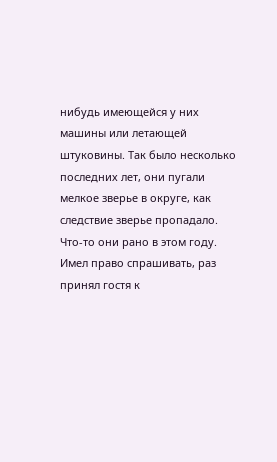нибудь имеющейся у них машины или летающей штуковины. Так было несколько последних лет, они пугали мелкое зверье в округе, как следствие зверье пропадало. Что-то они рано в этом году.
Имел право спрашивать, раз принял гостя к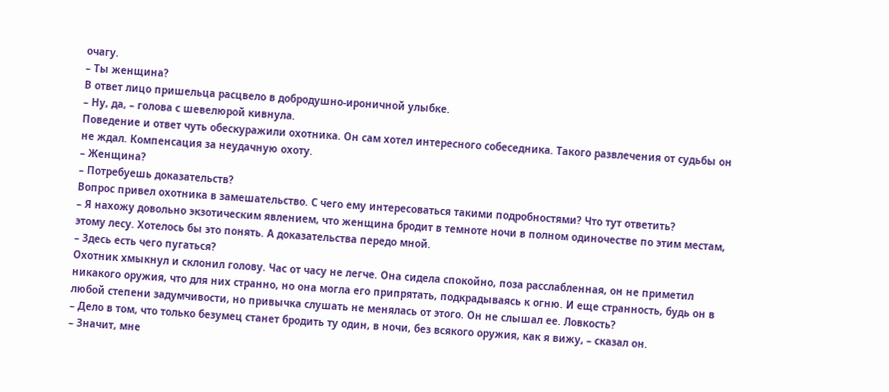очагу.
– Ты женщина?
В ответ лицо пришельца расцвело в добродушно-ироничной улыбке.
– Ну, да, – голова с шевелюрой кивнула.
Поведение и ответ чуть обескуражили охотника. Он сам хотел интересного собеседника. Такого развлечения от судьбы он не ждал. Компенсация за неудачную охоту.
– Женщина?
– Потребуешь доказательств?
Вопрос привел охотника в замешательство. С чего ему интересоваться такими подробностями? Что тут ответить?
– Я нахожу довольно экзотическим явлением, что женщина бродит в темноте ночи в полном одиночестве по этим местам, этому лесу. Хотелось бы это понять. А доказательства передо мной.
– Здесь есть чего пугаться?
Охотник хмыкнул и склонил голову. Час от часу не легче. Она сидела спокойно, поза расслабленная, он не приметил никакого оружия, что для них странно, но она могла его припрятать, подкрадываясь к огню. И еще странность, будь он в любой степени задумчивости, но привычка слушать не менялась от этого. Он не слышал ее. Ловкость?
– Дело в том, что только безумец станет бродить ту один, в ночи, без всякого оружия, как я вижу, – сказал он.
– Значит, мне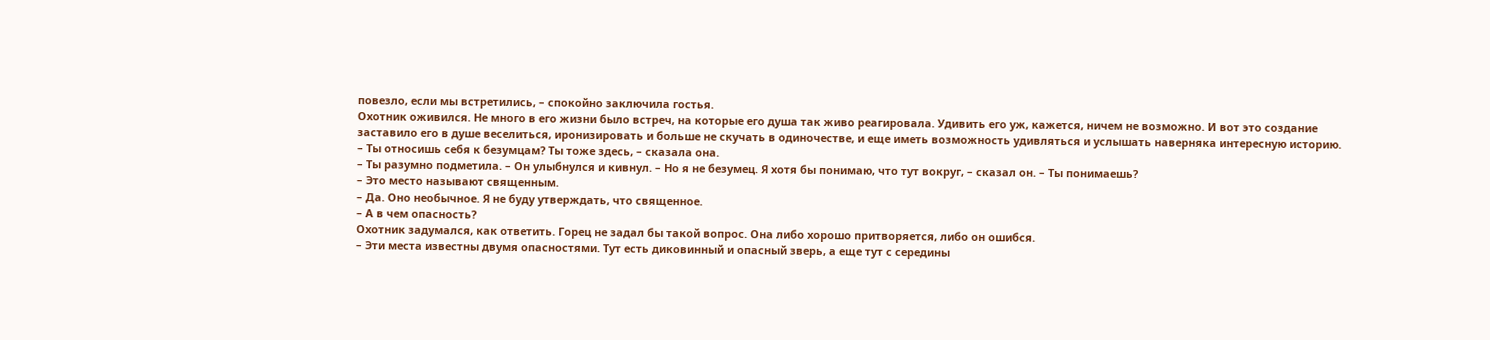повезло, если мы встретились, – спокойно заключила гостья.
Охотник оживился. Не много в его жизни было встреч, на которые его душа так живо реагировала. Удивить его уж, кажется, ничем не возможно. И вот это создание заставило его в душе веселиться, иронизировать и больше не скучать в одиночестве, и еще иметь возможность удивляться и услышать наверняка интересную историю.
– Ты относишь себя к безумцам? Ты тоже здесь, – сказала она.
– Ты разумно подметила. – Он улыбнулся и кивнул. – Но я не безумец. Я хотя бы понимаю, что тут вокруг, – сказал он. – Ты понимаешь?
– Это место называют священным.
– Да. Оно необычное. Я не буду утверждать, что священное.
– А в чем опасность?
Охотник задумался, как ответить. Горец не задал бы такой вопрос. Она либо хорошо притворяется, либо он ошибся.
– Эти места известны двумя опасностями. Тут есть диковинный и опасный зверь, а еще тут с середины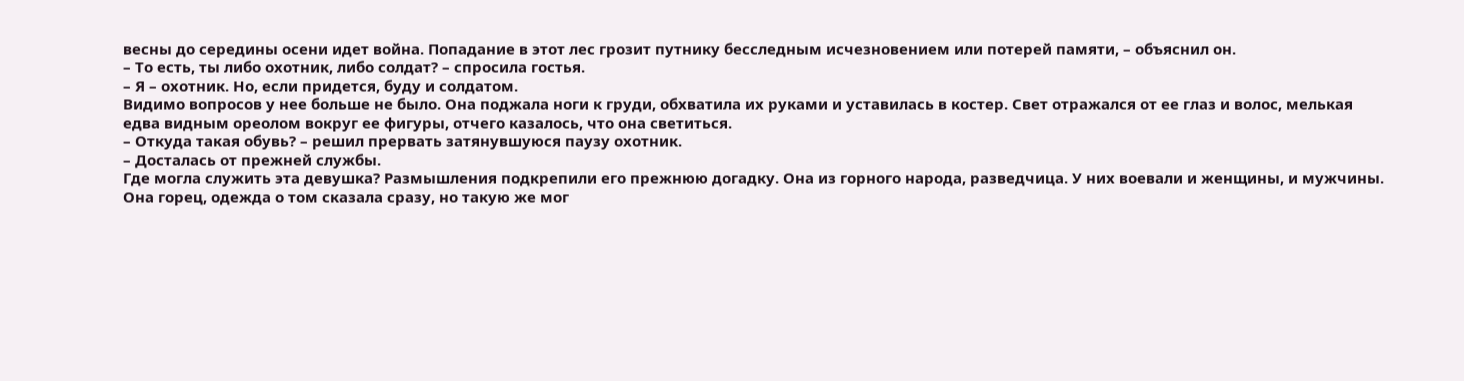весны до середины осени идет война. Попадание в этот лес грозит путнику бесследным исчезновением или потерей памяти, – объяснил он.
– То есть, ты либо охотник, либо солдат? – спросила гостья.
– Я – охотник. Но, если придется, буду и солдатом.
Видимо вопросов у нее больше не было. Она поджала ноги к груди, обхватила их руками и уставилась в костер. Свет отражался от ее глаз и волос, мелькая едва видным ореолом вокруг ее фигуры, отчего казалось, что она светиться.
– Откуда такая обувь? – решил прервать затянувшуюся паузу охотник.
– Досталась от прежней службы.
Где могла служить эта девушка? Размышления подкрепили его прежнюю догадку. Она из горного народа, разведчица. У них воевали и женщины, и мужчины. Она горец, одежда о том сказала сразу, но такую же мог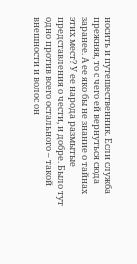носить и путешественник. Если служба прежняя, то с чего ей вернуться сюда заранее. А ее яко бы не знание о тайнах этих мест? У ее народа размытые представления о чести, и добре. Было тут одно против всего остального – такой внешности и волос он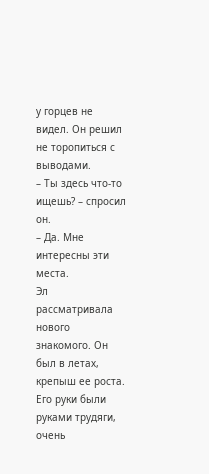у горцев не видел. Он решил не торопиться с выводами.
– Ты здесь что-то ищешь? – спросил он.
– Да. Мне интересны эти места.
Эл рассматривала нового знакомого. Он был в летах, крепыш ее роста. Его руки были руками трудяги, очень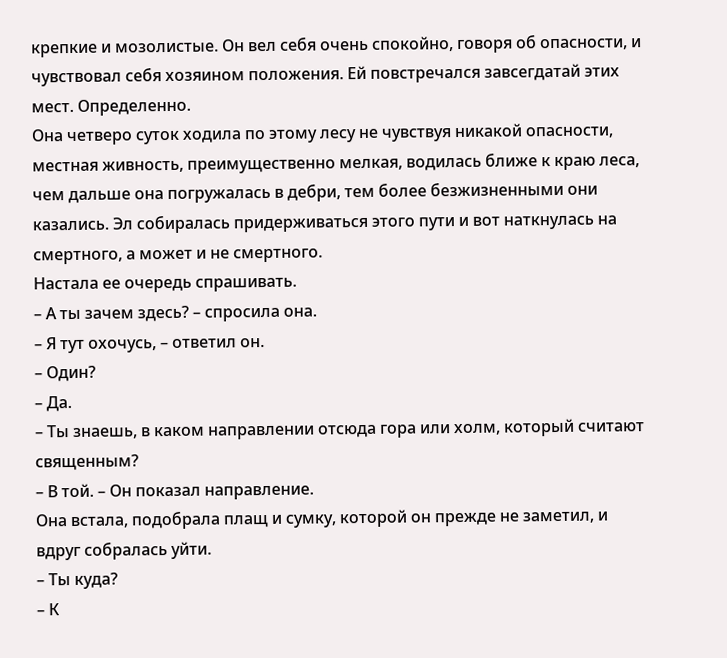крепкие и мозолистые. Он вел себя очень спокойно, говоря об опасности, и чувствовал себя хозяином положения. Ей повстречался завсегдатай этих мест. Определенно.
Она четверо суток ходила по этому лесу не чувствуя никакой опасности, местная живность, преимущественно мелкая, водилась ближе к краю леса, чем дальше она погружалась в дебри, тем более безжизненными они казались. Эл собиралась придерживаться этого пути и вот наткнулась на смертного, а может и не смертного.
Настала ее очередь спрашивать.
– А ты зачем здесь? – спросила она.
– Я тут охочусь, – ответил он.
– Один?
– Да.
– Ты знаешь, в каком направлении отсюда гора или холм, который считают священным?
– В той. – Он показал направление.
Она встала, подобрала плащ и сумку, которой он прежде не заметил, и вдруг собралась уйти.
– Ты куда?
– К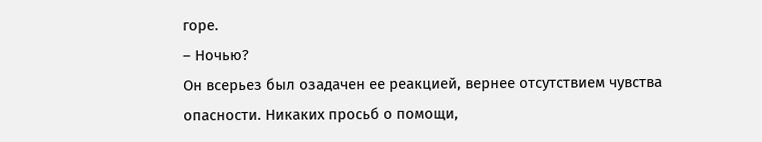горе.
– Ночью?
Он всерьез был озадачен ее реакцией, вернее отсутствием чувства опасности. Никаких просьб о помощи,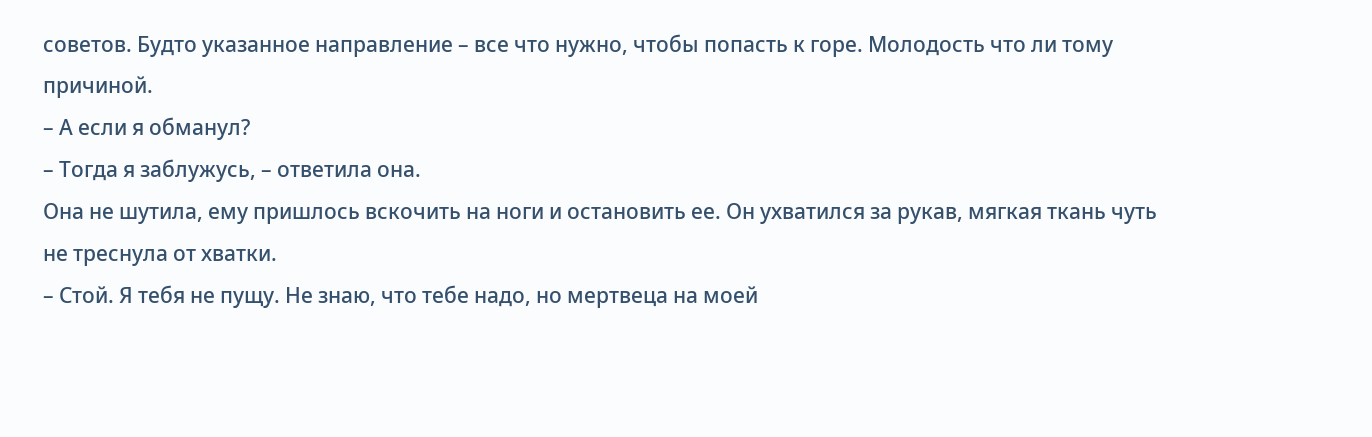советов. Будто указанное направление – все что нужно, чтобы попасть к горе. Молодость что ли тому причиной.
– А если я обманул?
– Тогда я заблужусь, – ответила она.
Она не шутила, ему пришлось вскочить на ноги и остановить ее. Он ухватился за рукав, мягкая ткань чуть не треснула от хватки.
– Стой. Я тебя не пущу. Не знаю, что тебе надо, но мертвеца на моей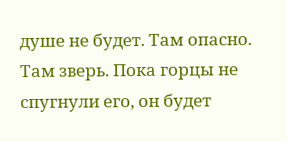душе не будет. Там опасно. Там зверь. Пока горцы не спугнули его, он будет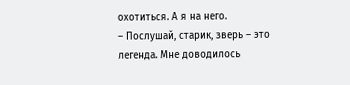охотиться. А я на него.
– Послушай, старик, зверь – это легенда. Мне доводилось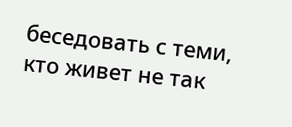беседовать с теми, кто живет не так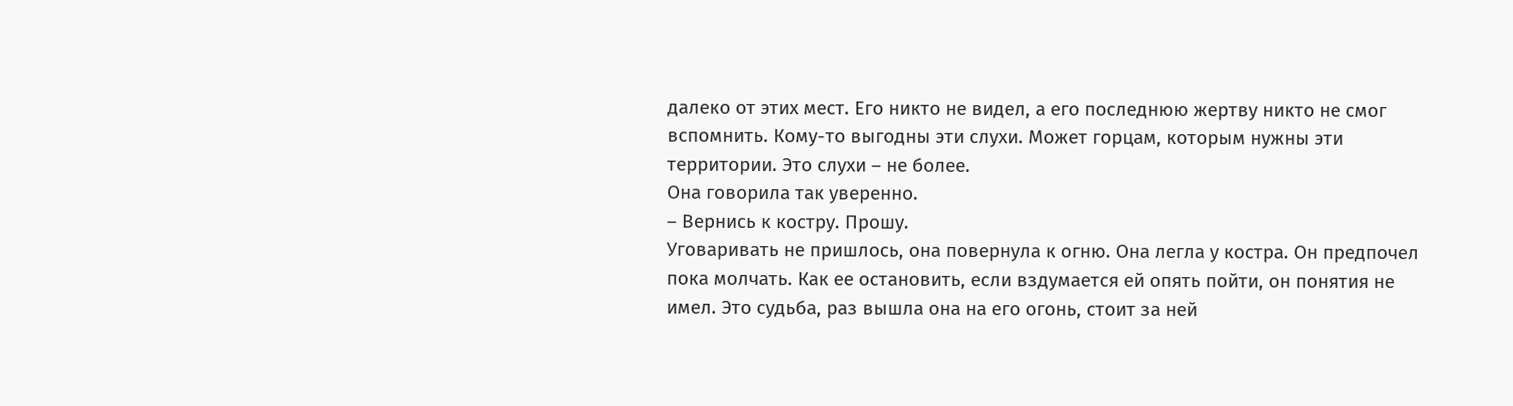далеко от этих мест. Его никто не видел, а его последнюю жертву никто не смог вспомнить. Кому-то выгодны эти слухи. Может горцам, которым нужны эти территории. Это слухи – не более.
Она говорила так уверенно.
– Вернись к костру. Прошу.
Уговаривать не пришлось, она повернула к огню. Она легла у костра. Он предпочел пока молчать. Как ее остановить, если вздумается ей опять пойти, он понятия не имел. Это судьба, раз вышла она на его огонь, стоит за ней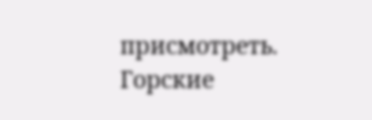присмотреть. Горские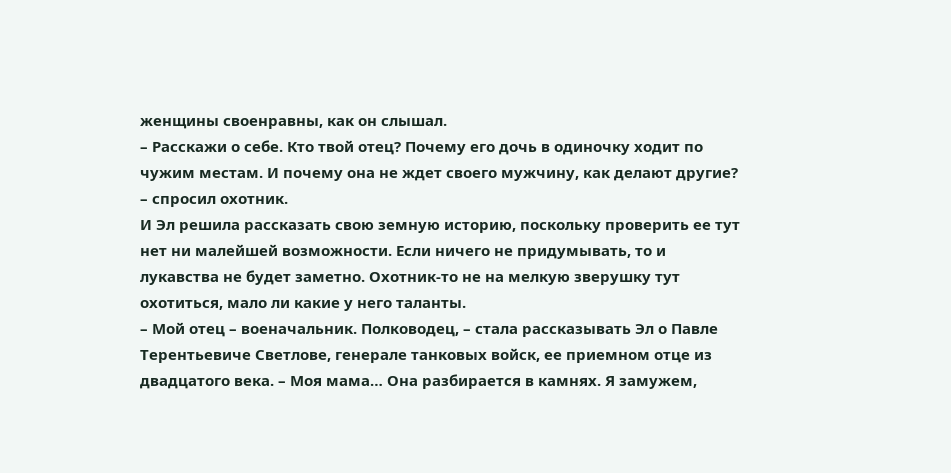женщины своенравны, как он слышал.
– Расскажи о себе. Кто твой отец? Почему его дочь в одиночку ходит по чужим местам. И почему она не ждет своего мужчину, как делают другие? – спросил охотник.
И Эл решила рассказать свою земную историю, поскольку проверить ее тут нет ни малейшей возможности. Если ничего не придумывать, то и лукавства не будет заметно. Охотник-то не на мелкую зверушку тут охотиться, мало ли какие у него таланты.
– Мой отец – военачальник. Полководец, – стала рассказывать Эл о Павле Терентьевиче Светлове, генерале танковых войск, ее приемном отце из двадцатого века. – Моя мама… Она разбирается в камнях. Я замужем,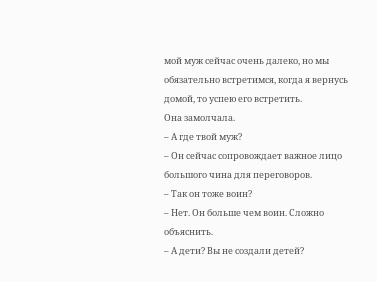мой муж сейчас очень далеко, но мы обязательно встретимся, когда я вернусь домой, то успею его встретить.
Она замолчала.
– А где твой муж?
– Он сейчас сопровождает важное лицо большого чина для переговоров.
– Так он тоже воин?
– Нет. Он больше чем воин. Сложно объяснить.
– А дети? Вы не создали детей?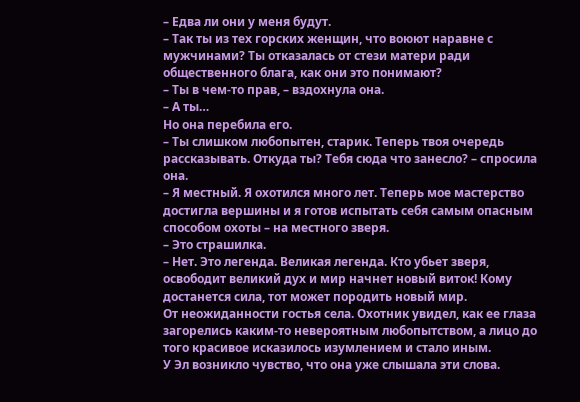– Едва ли они у меня будут.
– Так ты из тех горских женщин, что воюют наравне с мужчинами? Ты отказалась от стези матери ради общественного блага, как они это понимают?
– Ты в чем-то прав, – вздохнула она.
– А ты…
Но она перебила его.
– Ты слишком любопытен, старик. Теперь твоя очередь рассказывать. Откуда ты? Тебя сюда что занесло? – спросила она.
– Я местный. Я охотился много лет. Теперь мое мастерство достигла вершины и я готов испытать себя самым опасным способом охоты – на местного зверя.
– Это страшилка.
– Нет. Это легенда. Великая легенда. Кто убьет зверя, освободит великий дух и мир начнет новый виток! Кому достанется сила, тот может породить новый мир.
От неожиданности гостья села. Охотник увидел, как ее глаза загорелись каким-то невероятным любопытством, а лицо до того красивое исказилось изумлением и стало иным.
У Эл возникло чувство, что она уже слышала эти слова.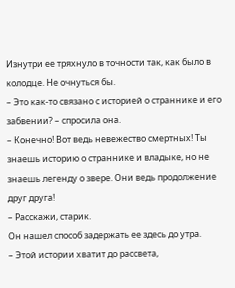Изнутри ее тряхнуло в точности так, как было в колодце. Не очнуться бы.
– Это как-то связано с историей о страннике и его забвении? – спросила она.
– Конечно! Вот ведь невежество смертных! Ты знаешь историю о страннике и владыке, но не знаешь легенду о звере. Они ведь продолжение друг друга!
– Расскажи, старик.
Он нашел способ задержать ее здесь до утра.
– Этой истории хватит до рассвета,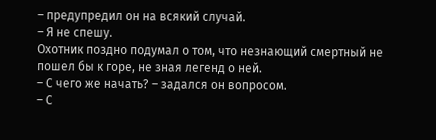– предупредил он на всякий случай.
– Я не спешу.
Охотник поздно подумал о том, что незнающий смертный не пошел бы к горе, не зная легенд о ней.
– С чего же начать? – задался он вопросом.
– С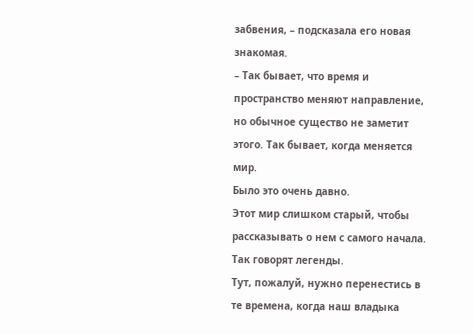забвения, – подсказала его новая знакомая.
– Так бывает, что время и пространство меняют направление, но обычное существо не заметит этого. Так бывает, когда меняется мир.
Было это очень давно.
Этот мир слишком старый, чтобы рассказывать о нем с самого начала. Так говорят легенды.
Тут, пожалуй, нужно перенестись в те времена, когда наш владыка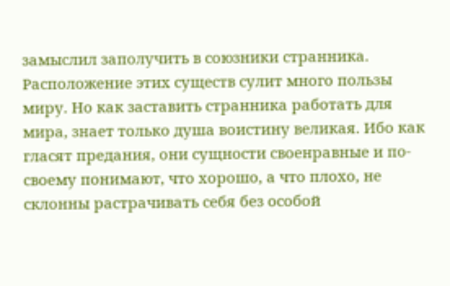замыслил заполучить в союзники странника. Расположение этих существ сулит много пользы миру. Но как заставить странника работать для мира, знает только душа воистину великая. Ибо как гласят предания, они сущности своенравные и по-своему понимают, что хорошо, а что плохо, не склонны растрачивать себя без особой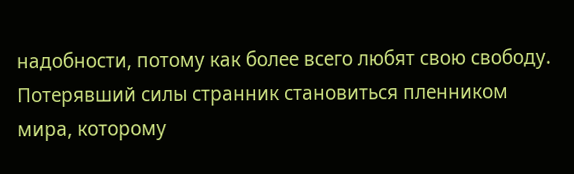надобности, потому как более всего любят свою свободу. Потерявший силы странник становиться пленником мира, которому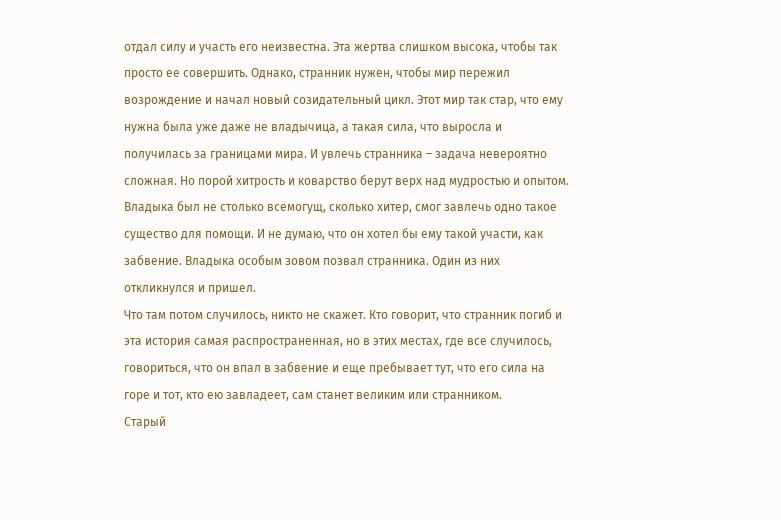отдал силу и участь его неизвестна. Эта жертва слишком высока, чтобы так просто ее совершить. Однако, странник нужен, чтобы мир пережил возрождение и начал новый созидательный цикл. Этот мир так стар, что ему нужна была уже даже не владычица, а такая сила, что выросла и получилась за границами мира. И увлечь странника – задача невероятно сложная. Но порой хитрость и коварство берут верх над мудростью и опытом.
Владыка был не столько всемогущ, сколько хитер, смог завлечь одно такое существо для помощи. И не думаю, что он хотел бы ему такой участи, как забвение. Владыка особым зовом позвал странника. Один из них откликнулся и пришел.
Что там потом случилось, никто не скажет. Кто говорит, что странник погиб и эта история самая распространенная, но в этих местах, где все случилось, говориться, что он впал в забвение и еще пребывает тут, что его сила на горе и тот, кто ею завладеет, сам станет великим или странником.
Старый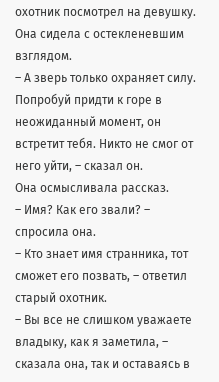охотник посмотрел на девушку. Она сидела с остекленевшим взглядом.
– А зверь только охраняет силу. Попробуй придти к горе в неожиданный момент, он встретит тебя. Никто не смог от него уйти, – сказал он.
Она осмысливала рассказ.
– Имя? Как его звали? – спросила она.
– Кто знает имя странника, тот сможет его позвать, – ответил старый охотник.
– Вы все не слишком уважаете владыку, как я заметила, – сказала она, так и оставаясь в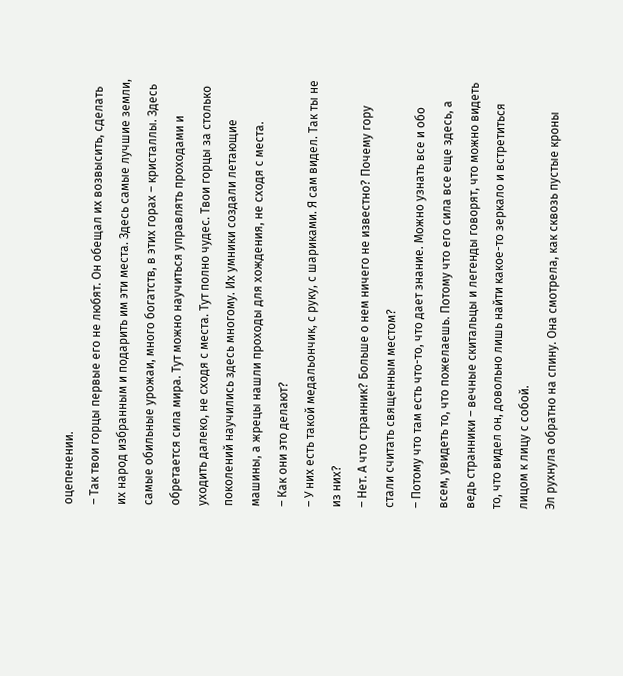оцепенении.
– Так твои горцы первые его не любят. Он обещал их возвысить, сделать их народ избранным и подарить им эти места. Здесь самые лучшие земли, самые обильные урожаи, много богатств, в этих горах – кристаллы. Здесь обретается сила мира. Тут можно научиться управлять проходами и уходить далеко, не сходя с места. Тут полно чудес. Твои горцы за столько поколений научились здесь многому. Их умники создали летающие машины, а жрецы нашли проходы для хождения, не сходя с места.
– Как они это делают?
– У них есть такой медальончик, с руку, с шариками. Я сам видел. Так ты не из них?
– Нет. А что странник? Больше о нем ничего не известно? Почему гору стали считать священным местом?
– Потому что там есть что-то, что дает знание. Можно узнать все и обо всем, увидеть то, что пожелаешь. Потому что его сила все еще здесь, а ведь странники – вечные скитальцы и легенды говорят, что можно видеть то, что видел он, довольно лишь найти какое-то зеркало и встретиться лицом к лицу с собой.
Эл рухнула обратно на спину. Она смотрела, как сквозь пустые кроны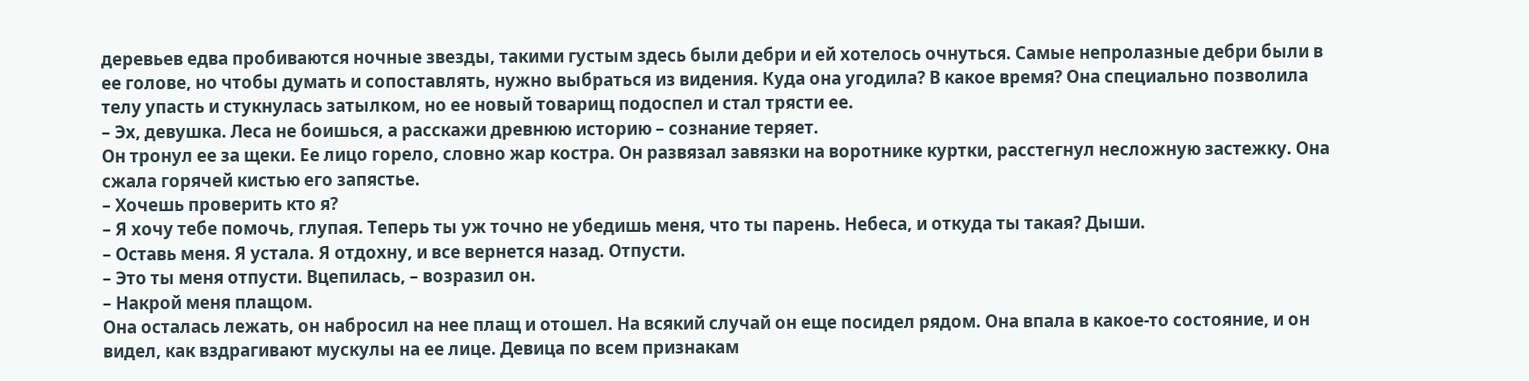деревьев едва пробиваются ночные звезды, такими густым здесь были дебри и ей хотелось очнуться. Самые непролазные дебри были в ее голове, но чтобы думать и сопоставлять, нужно выбраться из видения. Куда она угодила? В какое время? Она специально позволила телу упасть и стукнулась затылком, но ее новый товарищ подоспел и стал трясти ее.
– Эх, девушка. Леса не боишься, а расскажи древнюю историю – сознание теряет.
Он тронул ее за щеки. Ее лицо горело, словно жар костра. Он развязал завязки на воротнике куртки, расстегнул несложную застежку. Она сжала горячей кистью его запястье.
– Хочешь проверить кто я?
– Я хочу тебе помочь, глупая. Теперь ты уж точно не убедишь меня, что ты парень. Небеса, и откуда ты такая? Дыши.
– Оставь меня. Я устала. Я отдохну, и все вернется назад. Отпусти.
– Это ты меня отпусти. Вцепилась, – возразил он.
– Накрой меня плащом.
Она осталась лежать, он набросил на нее плащ и отошел. На всякий случай он еще посидел рядом. Она впала в какое-то состояние, и он видел, как вздрагивают мускулы на ее лице. Девица по всем признакам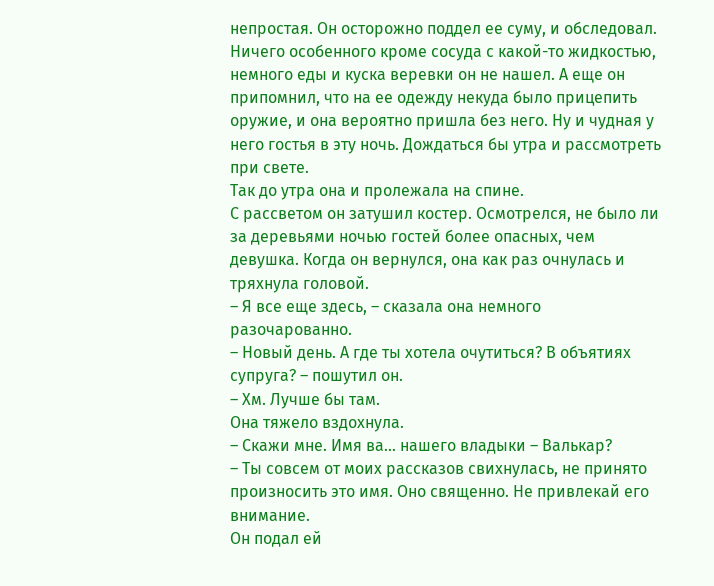непростая. Он осторожно поддел ее суму, и обследовал. Ничего особенного кроме сосуда с какой-то жидкостью, немного еды и куска веревки он не нашел. А еще он припомнил, что на ее одежду некуда было прицепить оружие, и она вероятно пришла без него. Ну и чудная у него гостья в эту ночь. Дождаться бы утра и рассмотреть при свете.
Так до утра она и пролежала на спине.
С рассветом он затушил костер. Осмотрелся, не было ли за деревьями ночью гостей более опасных, чем девушка. Когда он вернулся, она как раз очнулась и тряхнула головой.
– Я все еще здесь, – сказала она немного разочарованно.
– Новый день. А где ты хотела очутиться? В объятиях супруга? – пошутил он.
– Хм. Лучше бы там.
Она тяжело вздохнула.
– Скажи мне. Имя ва… нашего владыки – Валькар?
– Ты совсем от моих рассказов свихнулась, не принято произносить это имя. Оно священно. Не привлекай его внимание.
Он подал ей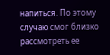напиться. По этому случаю смог близко рассмотреть ее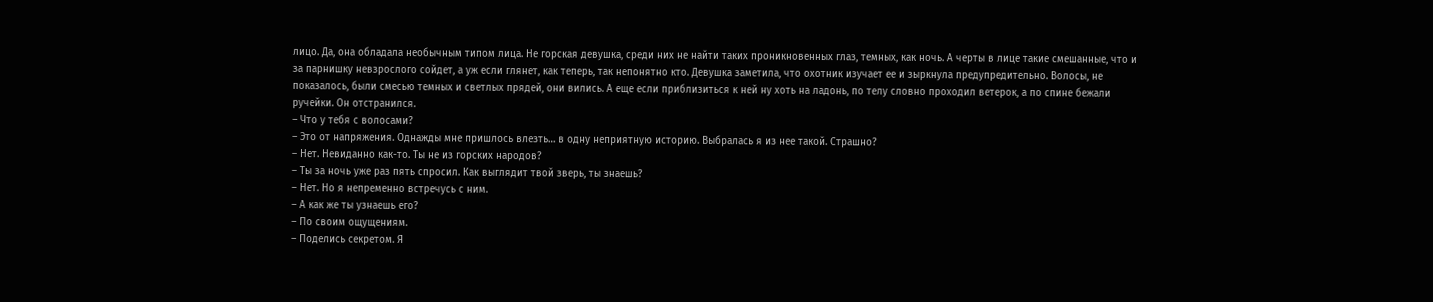лицо. Да, она обладала необычным типом лица. Не горская девушка, среди них не найти таких проникновенных глаз, темных, как ночь. А черты в лице такие смешанные, что и за парнишку невзрослого сойдет, а уж если глянет, как теперь, так непонятно кто. Девушка заметила, что охотник изучает ее и зыркнула предупредительно. Волосы, не показалось, были смесью темных и светлых прядей, они вились. А еще если приблизиться к ней ну хоть на ладонь, по телу словно проходил ветерок, а по спине бежали ручейки. Он отстранился.
– Что у тебя с волосами?
– Это от напряжения. Однажды мне пришлось влезть… в одну неприятную историю. Выбралась я из нее такой. Страшно?
– Нет. Невиданно как-то. Ты не из горских народов?
– Ты за ночь уже раз пять спросил. Как выглядит твой зверь, ты знаешь?
– Нет. Но я непременно встречусь с ним.
– А как же ты узнаешь его?
– По своим ощущениям.
– Поделись секретом. Я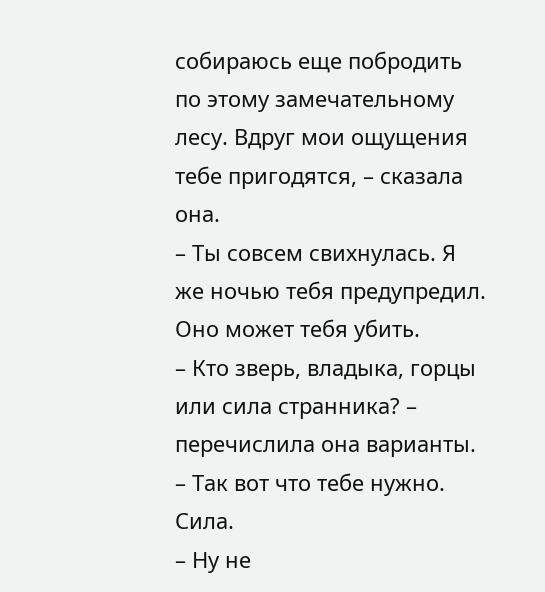собираюсь еще побродить по этому замечательному лесу. Вдруг мои ощущения тебе пригодятся, – сказала она.
– Ты совсем свихнулась. Я же ночью тебя предупредил. Оно может тебя убить.
– Кто зверь, владыка, горцы или сила странника? – перечислила она варианты.
– Так вот что тебе нужно. Сила.
– Ну не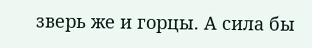зверь же и горцы. А сила бы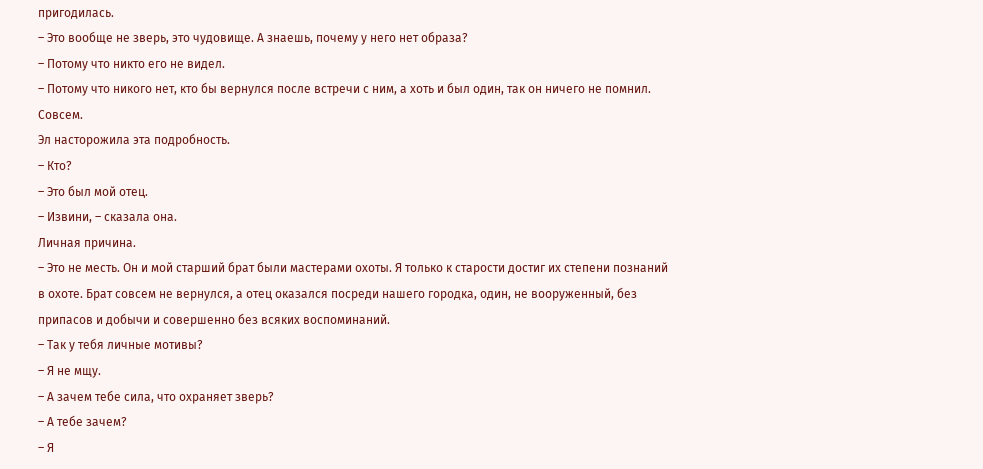пригодилась.
– Это вообще не зверь, это чудовище. А знаешь, почему у него нет образа?
– Потому что никто его не видел.
– Потому что никого нет, кто бы вернулся после встречи с ним, а хоть и был один, так он ничего не помнил. Совсем.
Эл насторожила эта подробность.
– Кто?
– Это был мой отец.
– Извини, – сказала она.
Личная причина.
– Это не месть. Он и мой старший брат были мастерами охоты. Я только к старости достиг их степени познаний в охоте. Брат совсем не вернулся, а отец оказался посреди нашего городка, один, не вооруженный, без припасов и добычи и совершенно без всяких воспоминаний.
– Так у тебя личные мотивы?
– Я не мщу.
– А зачем тебе сила, что охраняет зверь?
– А тебе зачем?
– Я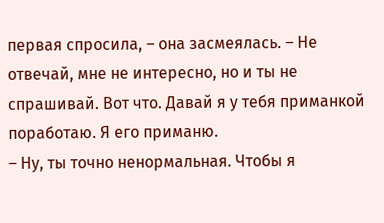первая спросила, – она засмеялась. – Не отвечай, мне не интересно, но и ты не спрашивай. Вот что. Давай я у тебя приманкой поработаю. Я его приманю.
– Ну, ты точно ненормальная. Чтобы я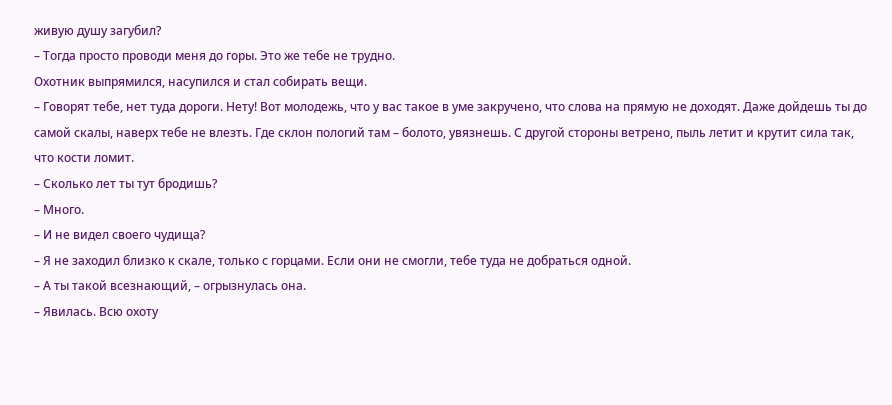живую душу загубил?
– Тогда просто проводи меня до горы. Это же тебе не трудно.
Охотник выпрямился, насупился и стал собирать вещи.
– Говорят тебе, нет туда дороги. Нету! Вот молодежь, что у вас такое в уме закручено, что слова на прямую не доходят. Даже дойдешь ты до самой скалы, наверх тебе не влезть. Где склон пологий там – болото, увязнешь. С другой стороны ветрено, пыль летит и крутит сила так, что кости ломит.
– Сколько лет ты тут бродишь?
– Много.
– И не видел своего чудища?
– Я не заходил близко к скале, только с горцами. Если они не смогли, тебе туда не добраться одной.
– А ты такой всезнающий, – огрызнулась она.
– Явилась. Всю охоту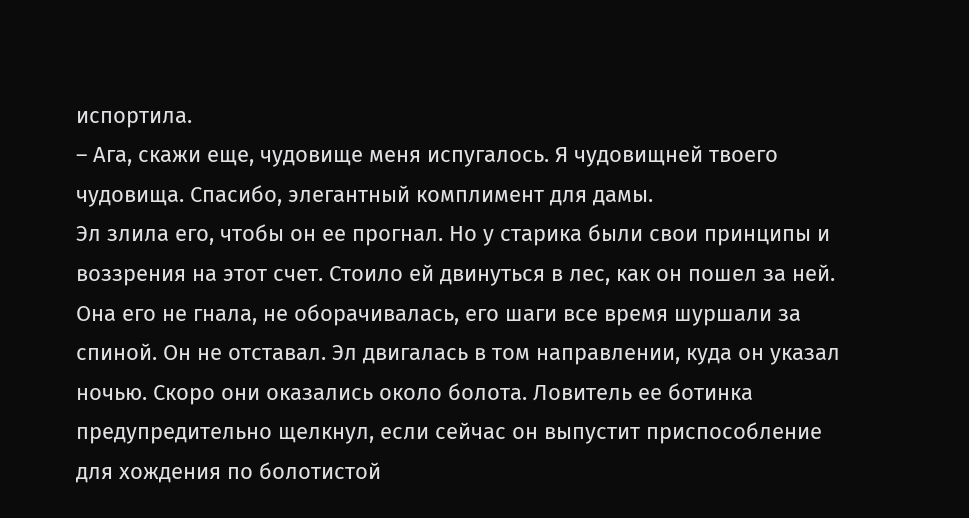испортила.
– Ага, скажи еще, чудовище меня испугалось. Я чудовищней твоего чудовища. Спасибо, элегантный комплимент для дамы.
Эл злила его, чтобы он ее прогнал. Но у старика были свои принципы и воззрения на этот счет. Стоило ей двинуться в лес, как он пошел за ней. Она его не гнала, не оборачивалась, его шаги все время шуршали за спиной. Он не отставал. Эл двигалась в том направлении, куда он указал ночью. Скоро они оказались около болота. Ловитель ее ботинка предупредительно щелкнул, если сейчас он выпустит приспособление для хождения по болотистой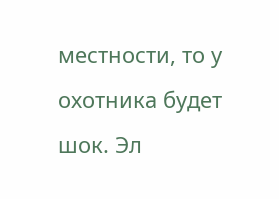местности, то у охотника будет шок. Эл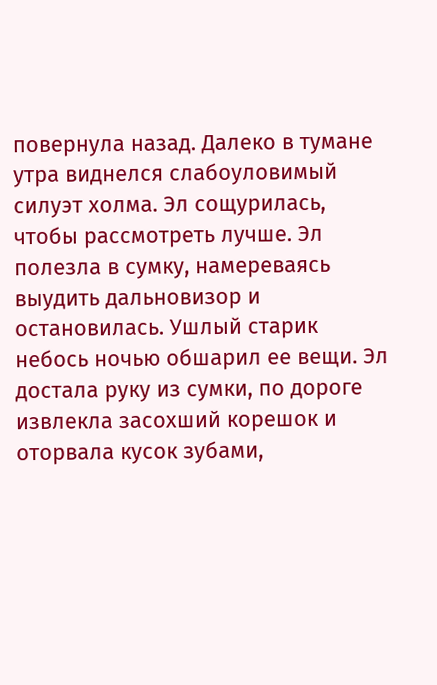повернула назад. Далеко в тумане утра виднелся слабоуловимый силуэт холма. Эл сощурилась, чтобы рассмотреть лучше. Эл полезла в сумку, намереваясь выудить дальновизор и остановилась. Ушлый старик небось ночью обшарил ее вещи. Эл достала руку из сумки, по дороге извлекла засохший корешок и оторвала кусок зубами,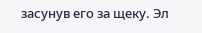засунув его за щеку. Эл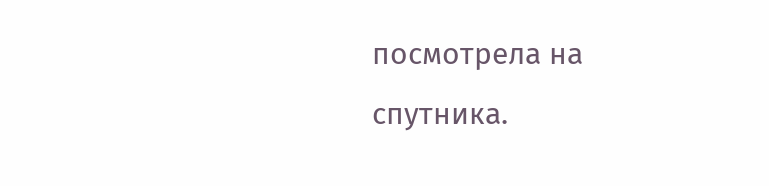посмотрела на спутника.